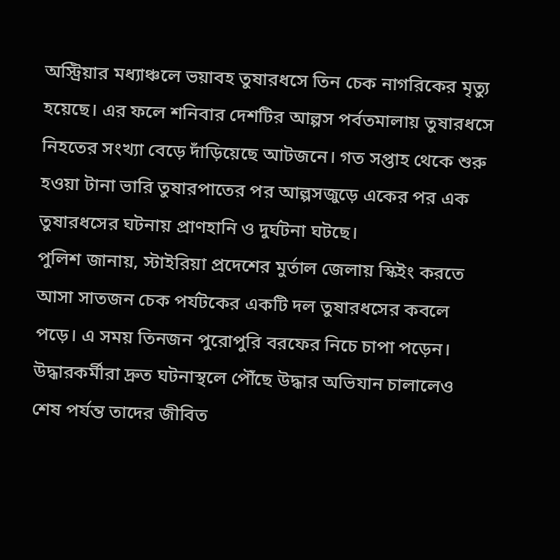অস্ট্রিয়ার মধ্যাঞ্চলে ভয়াবহ তুষারধসে তিন চেক নাগরিকের মৃত্যু হয়েছে। এর ফলে শনিবার দেশটির আল্পস পর্বতমালায় তুষারধসে নিহতের সংখ্যা বেড়ে দাঁড়িয়েছে আটজনে। গত সপ্তাহ থেকে শুরু হওয়া টানা ভারি তুষারপাতের পর আল্পসজুড়ে একের পর এক তুষারধসের ঘটনায় প্রাণহানি ও দুর্ঘটনা ঘটছে।
পুলিশ জানায়, স্টাইরিয়া প্রদেশের মুর্তাল জেলায় স্কিইং করতে আসা সাতজন চেক পর্যটকের একটি দল তুষারধসের কবলে পড়ে। এ সময় তিনজন পুরোপুরি বরফের নিচে চাপা পড়েন। উদ্ধারকর্মীরা দ্রুত ঘটনাস্থলে পৌঁছে উদ্ধার অভিযান চালালেও শেষ পর্যন্ত তাদের জীবিত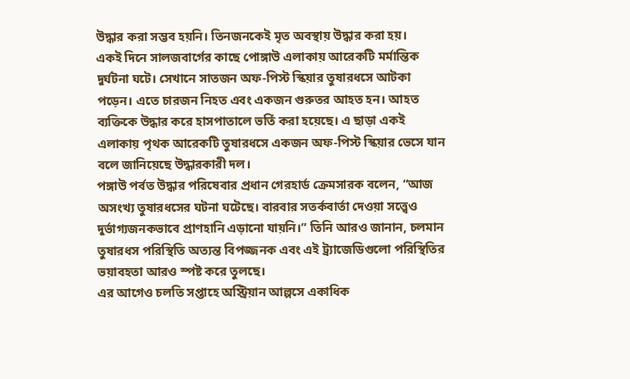উদ্ধার করা সম্ভব হয়নি। তিনজনকেই মৃত অবস্থায় উদ্ধার করা হয়।
একই দিনে সালজবার্গের কাছে পোঙ্গাউ এলাকায় আরেকটি মর্মান্তিক দুর্ঘটনা ঘটে। সেখানে সাতজন অফ-পিস্ট স্কিয়ার তুষারধসে আটকা পড়েন। এতে চারজন নিহত এবং একজন গুরুতর আহত হন। আহত ব্যক্তিকে উদ্ধার করে হাসপাতালে ভর্তি করা হয়েছে। এ ছাড়া একই এলাকায় পৃথক আরেকটি তুষারধসে একজন অফ-পিস্ট স্কিয়ার ভেসে যান বলে জানিয়েছে উদ্ধারকারী দল।
পঙ্গাউ পর্বত উদ্ধার পরিষেবার প্রধান গেরহার্ড ক্রেমসারক বলেন, “আজ অসংখ্য তুষারধসের ঘটনা ঘটেছে। বারবার সতর্কবার্তা দেওয়া সত্ত্বেও দুর্ভাগ্যজনকভাবে প্রাণহানি এড়ানো যায়নি।” তিনি আরও জানান, চলমান তুষারধস পরিস্থিতি অত্যন্ত বিপজ্জনক এবং এই ট্র্যাজেডিগুলো পরিস্থিতির ভয়াবহতা আরও স্পষ্ট করে তুলছে।
এর আগেও চলতি সপ্তাহে অস্ট্রিয়ান আল্পসে একাধিক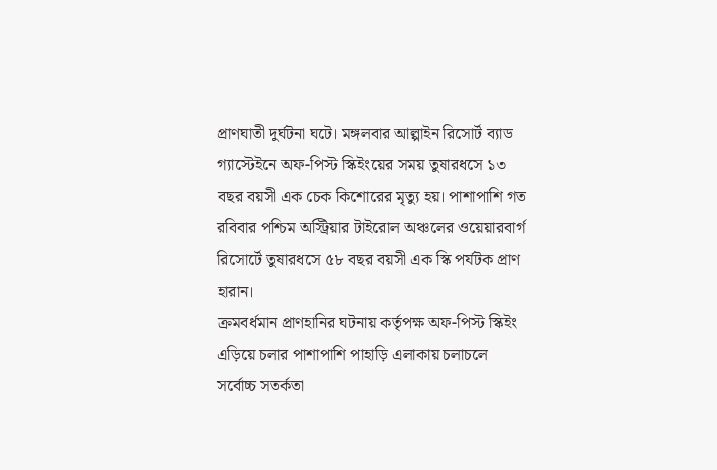প্রাণঘাতী দুর্ঘটনা ঘটে। মঙ্গলবার আল্পাইন রিসোর্ট ব্যাড গ্যাস্টেইনে অফ-পিস্ট স্কিইংয়ের সময় তুষারধসে ১৩ বছর বয়সী এক চেক কিশোরের মৃত্যু হয়। পাশাপাশি গত রবিবার পশ্চিম অস্ট্রিয়ার টাইরোল অঞ্চলের ওয়েয়ারবার্গ রিসোর্টে তুষারধসে ৫৮ বছর বয়সী এক স্কি পর্যটক প্রাণ হারান।
ক্রমবর্ধমান প্রাণহানির ঘটনায় কর্তৃপক্ষ অফ-পিস্ট স্কিইং এড়িয়ে চলার পাশাপাশি পাহাড়ি এলাকায় চলাচলে সর্বোচ্চ সতর্কতা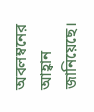অবলম্বনের আহ্বান জানিয়েছে।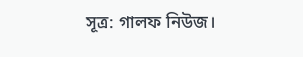সূত্র: গালফ নিউজ।